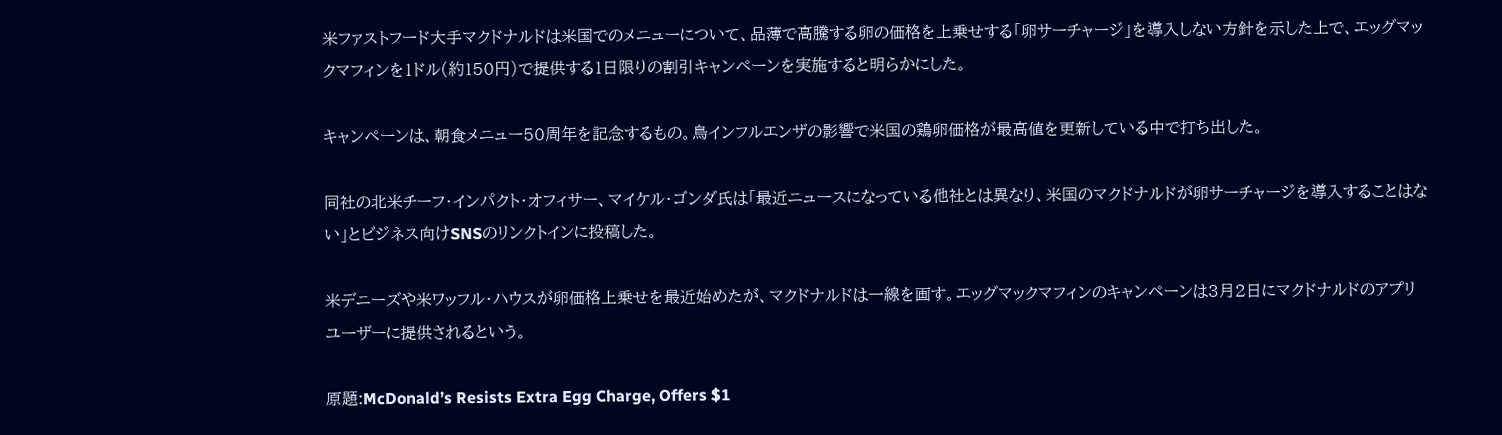米ファストフード大手マクドナルドは米国でのメニューについて、品薄で高騰する卵の価格を上乗せする「卵サーチャージ」を導入しない方針を示した上で、エッグマックマフィンを1ドル(約150円)で提供する1日限りの割引キャンペーンを実施すると明らかにした。

キャンペーンは、朝食メニュー50周年を記念するもの。鳥インフルエンザの影響で米国の鶏卵価格が最高値を更新している中で打ち出した。

同社の北米チーフ・インパクト・オフィサー、マイケル・ゴンダ氏は「最近ニュースになっている他社とは異なり、米国のマクドナルドが卵サーチャージを導入することはない」とビジネス向けSNSのリンクトインに投稿した。

米デニーズや米ワッフル・ハウスが卵価格上乗せを最近始めたが、マクドナルドは一線を画す。エッグマックマフィンのキャンペーンは3月2日にマクドナルドのアプリユーザーに提供されるという。

原題:McDonald’s Resists Extra Egg Charge, Offers $1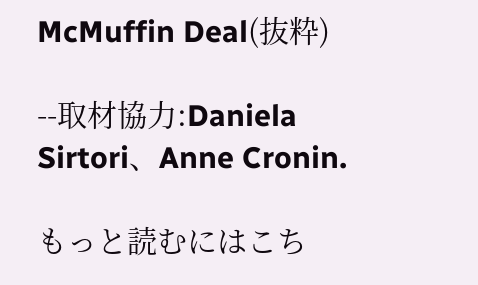McMuffin Deal(抜粋)

--取材協力:Daniela Sirtori、Anne Cronin.

もっと読むにはこち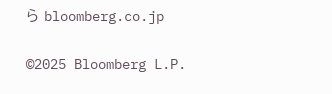ら bloomberg.co.jp

©2025 Bloomberg L.P.